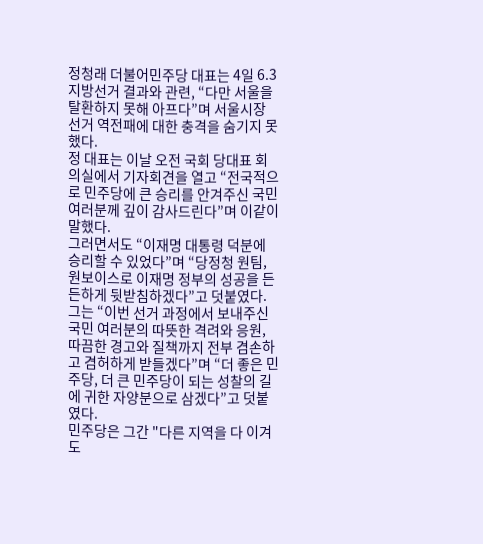정청래 더불어민주당 대표는 4일 6.3 지방선거 결과와 관련, “다만 서울을 탈환하지 못해 아프다”며 서울시장 선거 역전패에 대한 충격을 숨기지 못했다.
정 대표는 이날 오전 국회 당대표 회의실에서 기자회견을 열고 “전국적으로 민주당에 큰 승리를 안겨주신 국민 여러분께 깊이 감사드린다”며 이같이 말했다.
그러면서도 “이재명 대통령 덕분에 승리할 수 있었다”며 “당정청 원팀, 원보이스로 이재명 정부의 성공을 든든하게 뒷받침하겠다”고 덧붙였다.
그는 “이번 선거 과정에서 보내주신 국민 여러분의 따뜻한 격려와 응원, 따끔한 경고와 질책까지 전부 겸손하고 겸허하게 받들겠다”며 “더 좋은 민주당, 더 큰 민주당이 되는 성찰의 길에 귀한 자양분으로 삼겠다”고 덧붙였다.
민주당은 그간 "다른 지역을 다 이겨도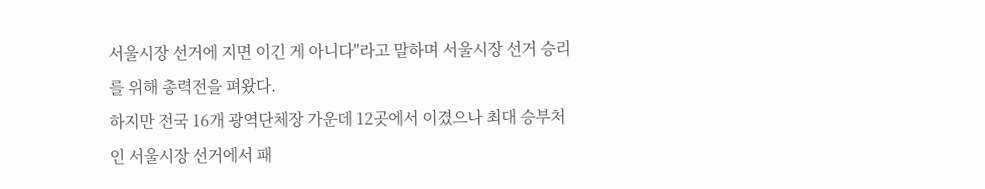서울시장 선거에 지면 이긴 게 아니다"라고 말하며 서울시장 선거 승리를 위해 총력전을 펴왔다.
하지만 전국 16개 광역단체장 가운데 12곳에서 이겼으나 최대 승부처인 서울시장 선거에서 패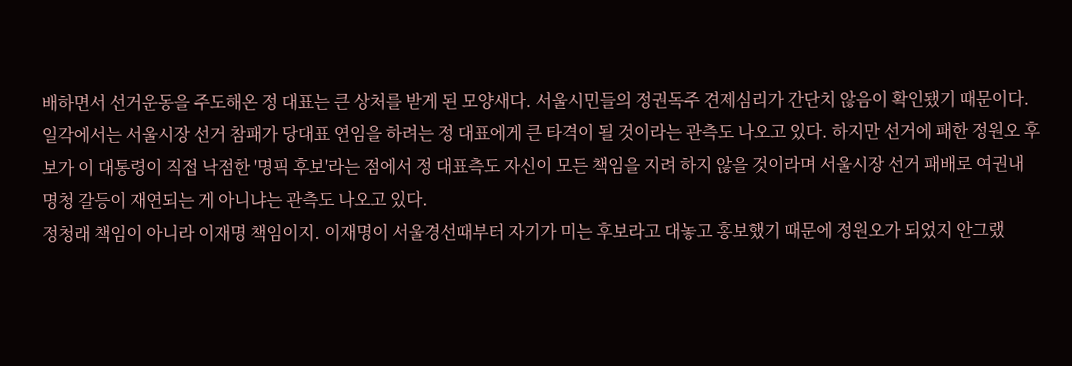배하면서 선거운동을 주도해온 정 대표는 큰 상처를 받게 된 모양새다. 서울시민들의 정권독주 견제심리가 간단치 않음이 확인됐기 때문이다.
일각에서는 서울시장 선거 참패가 당대표 연임을 하려는 정 대표에게 큰 타격이 될 것이라는 관측도 나오고 있다. 하지만 선거에 패한 정원오 후보가 이 대통령이 직접 낙점한 '명픽 후보'라는 점에서 정 대표측도 자신이 모든 책임을 지려 하지 않을 것이라며 서울시장 선거 패배로 여권내 명청 갈등이 재연되는 게 아니냐는 관측도 나오고 있다.
정청래 책임이 아니라 이재명 책임이지. 이재명이 서울경선때부터 자기가 미는 후보라고 대놓고 홍보했기 때문에 정원오가 되었지 안그랬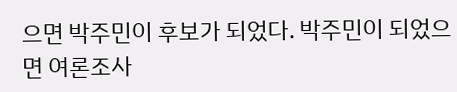으면 박주민이 후보가 되었다. 박주민이 되었으면 여론조사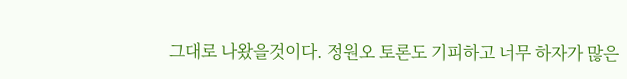그대로 나왔을것이다. 정원오 토론도 기피하고 너무 하자가 많은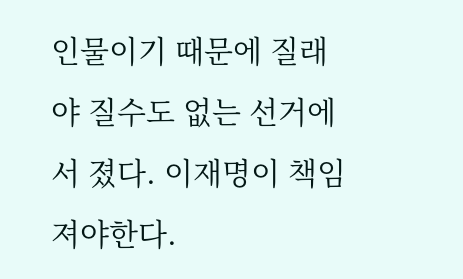인물이기 때문에 질래야 질수도 없는 선거에서 졌다. 이재명이 책임져야한다.